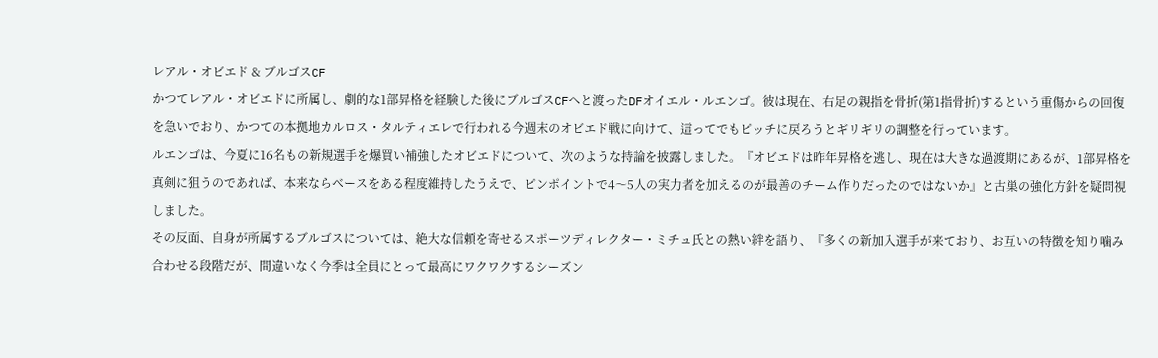レアル・オビエド & ブルゴスCF
かつてレアル・オビエドに所属し、劇的な1部昇格を経験した後にブルゴスCFへと渡ったDFオイエル・ルエンゴ。彼は現在、右足の親指を骨折(第1指骨折)するという重傷からの回復を急いでおり、かつての本拠地カルロス・タルティエレで行われる今週末のオビエド戦に向けて、這ってでもピッチに戻ろうとギリギリの調整を行っています。
ルエンゴは、今夏に16名もの新規選手を爆買い補強したオビエドについて、次のような持論を披露しました。『オビエドは昨年昇格を逃し、現在は大きな過渡期にあるが、1部昇格を真剣に狙うのであれば、本来ならベースをある程度維持したうえで、ピンポイントで4〜5人の実力者を加えるのが最善のチーム作りだったのではないか』と古巣の強化方針を疑問視しました。
その反面、自身が所属するブルゴスについては、絶大な信頼を寄せるスポーツディレクター・ミチュ氏との熱い絆を語り、『多くの新加入選手が来ており、お互いの特徴を知り噛み合わせる段階だが、間違いなく今季は全員にとって最高にワクワクするシーズン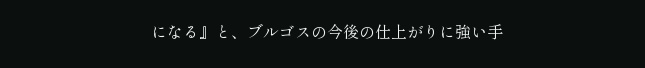になる』と、ブルゴスの今後の仕上がりに強い手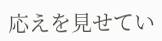応えを見せてい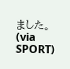ました。(via SPORT)